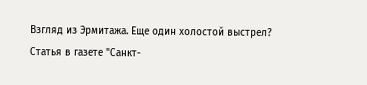Взгляд из Эрмитажа. Еще один холостой выстрел?
Статья в газете "Санкт-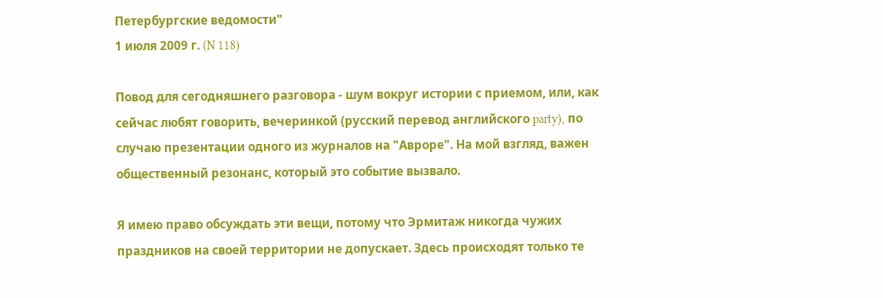Петербургские ведомости"
1 июля 2009 г. (N 118)

Повод для сегодняшнего разговора - шум вокруг истории с приемом, или, как сейчас любят говорить, вечеринкой (русский перевод английского party), по случаю презентации одного из журналов на "Авроре". На мой взгляд, важен общественный резонанс, который это событие вызвало.

Я имею право обсуждать эти вещи, потому что Эрмитаж никогда чужих праздников на своей территории не допускает. Здесь происходят только те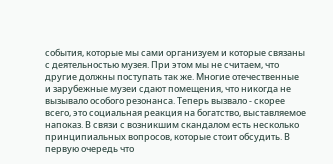события, которые мы сами организуем и которые связаны с деятельностью музея. При этом мы не считаем, что другие должны поступать так же. Многие отечественные и зарубежные музеи сдают помещения, что никогда не вызывало особого резонанса. Теперь вызвало - скорее всего, это социальная реакция на богатство, выставляемое напоказ. В связи с возникшим скандалом есть несколько принципиальных вопросов, которые стоит обсудить. В первую очередь что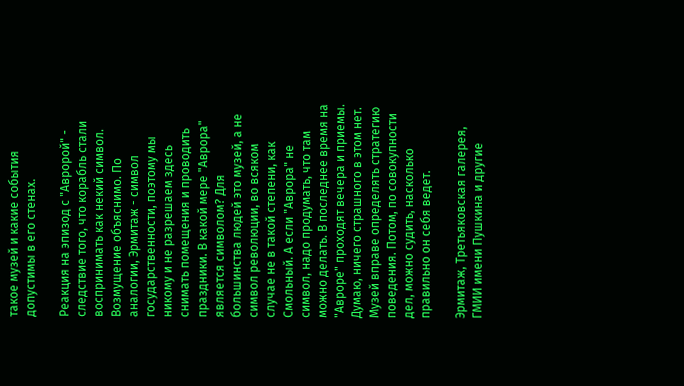такое музей и какие события допустимы в его стенах.

Реакция на эпизод с "Авророй" - следствие того, что корабль стали воспринимать как некий символ. Возмущение объяснимо. По аналогии, Эрмитаж - символ государственности, поэтому мы никому и не разрешаем здесь снимать помещения и проводить праздники. В какой мере "Аврора" является символом? Для большинства людей это музей, а не символ революции, во всяком случае не в такой степени, как Смольный. А если "Аврора" не символ, надо продумать, что там можно делать. В последнее время на "Авроре" проходят вечера и приемы. Думаю, ничего страшного в этом нет. Музей вправе определять стратегию поведения. Потом, по совокупности дел, можно судить, насколько правильно он себя ведет.

Эрмитаж, Третьяковская галерея, ГМИИ имени Пушкина и другие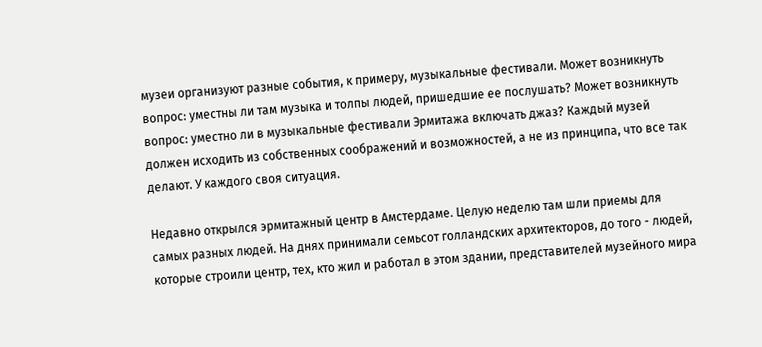музеи организуют разные события, к примеру, музыкальные фестивали. Может возникнуть вопрос: уместны ли там музыка и толпы людей, пришедшие ее послушать? Может возникнуть вопрос: уместно ли в музыкальные фестивали Эрмитажа включать джаз? Каждый музей должен исходить из собственных соображений и возможностей, а не из принципа, что все так делают. У каждого своя ситуация.

Недавно открылся эрмитажный центр в Амстердаме. Целую неделю там шли приемы для самых разных людей. На днях принимали семьсот голландских архитекторов, до того - людей, которые строили центр, тех, кто жил и работал в этом здании, представителей музейного мира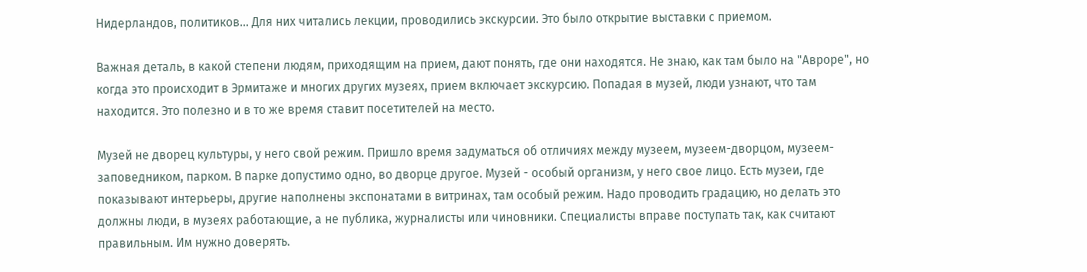Нидерландов, политиков... Для них читались лекции, проводились экскурсии. Это было открытие выставки с приемом.

Важная деталь, в какой степени людям, приходящим на прием, дают понять, где они находятся. Не знаю, как там было на "Авроре", но когда это происходит в Эрмитаже и многих других музеях, прием включает экскурсию. Попадая в музей, люди узнают, что там находится. Это полезно и в то же время ставит посетителей на место.

Музей не дворец культуры, у него свой режим. Пришло время задуматься об отличиях между музеем, музеем-дворцом, музеем-заповедником, парком. В парке допустимо одно, во дворце другое. Музей - особый организм, у него свое лицо. Есть музеи, где показывают интерьеры, другие наполнены экспонатами в витринах, там особый режим. Надо проводить градацию, но делать это
должны люди, в музеях работающие, а не публика, журналисты или чиновники. Специалисты вправе поступать так, как считают правильным. Им нужно доверять.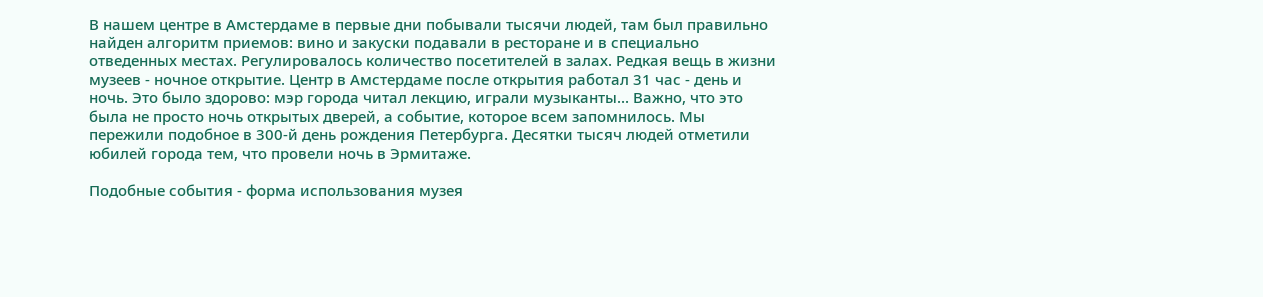В нашем центре в Амстердаме в первые дни побывали тысячи людей, там был правильно найден алгоритм приемов: вино и закуски подавали в ресторане и в специально отведенных местах. Регулировалось количество посетителей в залах. Редкая вещь в жизни музеев - ночное открытие. Центр в Амстердаме после открытия работал 31 час - день и ночь. Это было здорово: мэр города читал лекцию, играли музыканты... Важно, что это была не просто ночь открытых дверей, а событие, которое всем запомнилось. Мы пережили подобное в 300-й день рождения Петербурга. Десятки тысяч людей отметили юбилей города тем, что провели ночь в Эрмитаже.

Подобные события - форма использования музея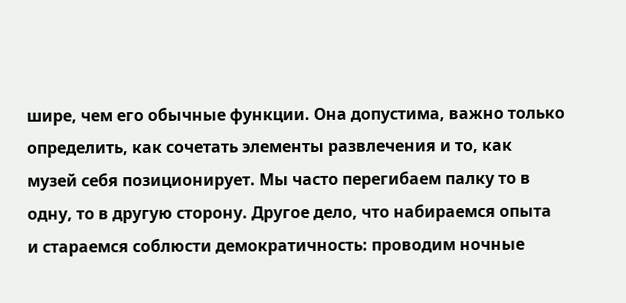шире, чем его обычные функции. Она допустима, важно только определить, как сочетать элементы развлечения и то, как музей себя позиционирует. Мы часто перегибаем палку то в одну, то в другую сторону. Другое дело, что набираемся опыта и стараемся соблюсти демократичность: проводим ночные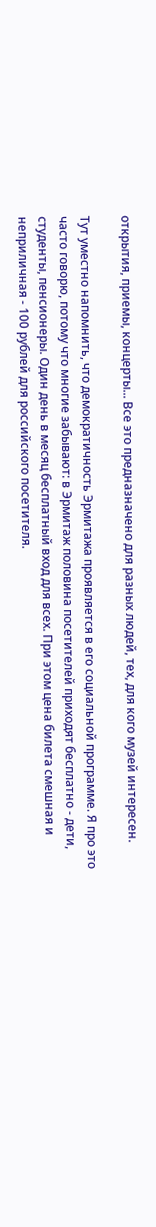открытия, приемы, концерты... Все это предназначено для разных людей, тех, для кого музей интересен.

Тут уместно напомнить, что демократичность Эрмитажа проявляется в его социальной программе. Я про это часто говорю, потому что многие забывают: в Эрмитаж половина посетителей приходят бесплатно - дети, студенты, пенсионеры. Один день в месяц бесплатный вход для всех. При этом цена билета смешная и неприличная - 100 рублей для российского посетителя.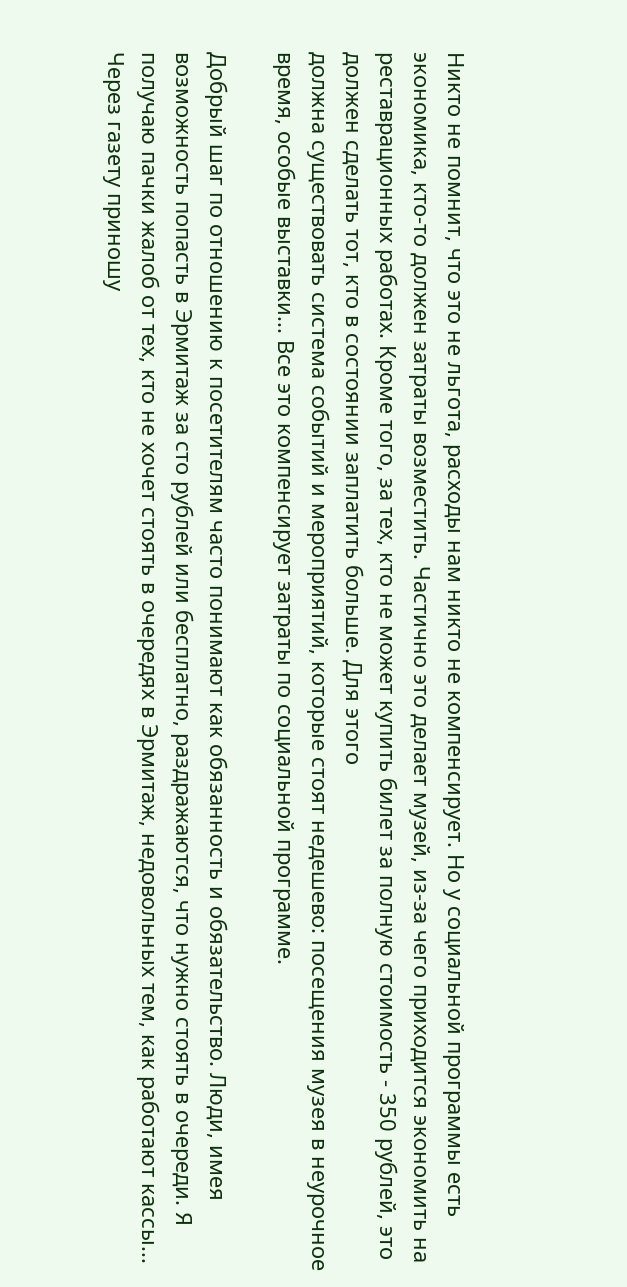Никто не помнит, что это не льгота, расходы нам никто не компенсирует. Но у социальной программы есть экономика, кто-то должен затраты возместить. Частично это делает музей, из-за чего приходится экономить на реставрационных работах. Кроме того, за тех, кто не может купить билет за полную стоимость - 350 рублей, это должен сделать тот, кто в состоянии заплатить больше. Для этого
должна существовать система событий и мероприятий, которые стоят недешево: посещения музея в неурочное время, особые выставки... Все это компенсирует затраты по социальной программе.

Добрый шаг по отношению к посетителям часто понимают как обязанность и обязательство. Люди, имея возможность попасть в Эрмитаж за сто рублей или бесплатно, раздражаются, что нужно стоять в очереди. Я получаю пачки жалоб от тех, кто не хочет стоять в очередях в Эрмитаж, недовольных тем, как работают кассы... Через газету приношу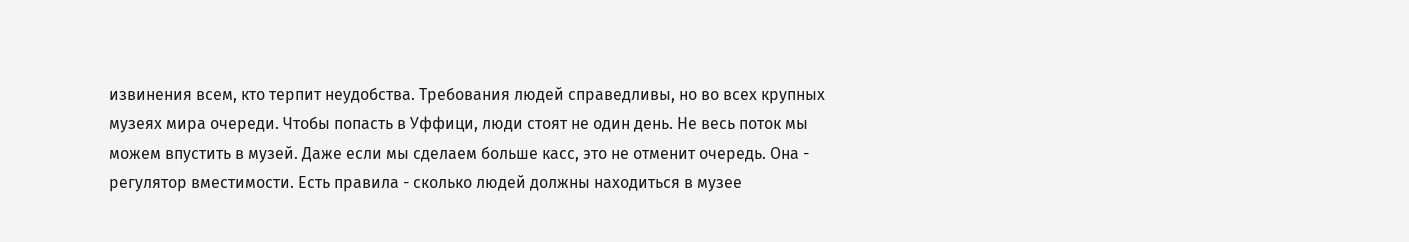извинения всем, кто терпит неудобства. Требования людей справедливы, но во всех крупных музеях мира очереди. Чтобы попасть в Уффици, люди стоят не один день. Не весь поток мы можем впустить в музей. Даже если мы сделаем больше касс, это не отменит очередь. Она - регулятор вместимости. Есть правила - сколько людей должны находиться в музее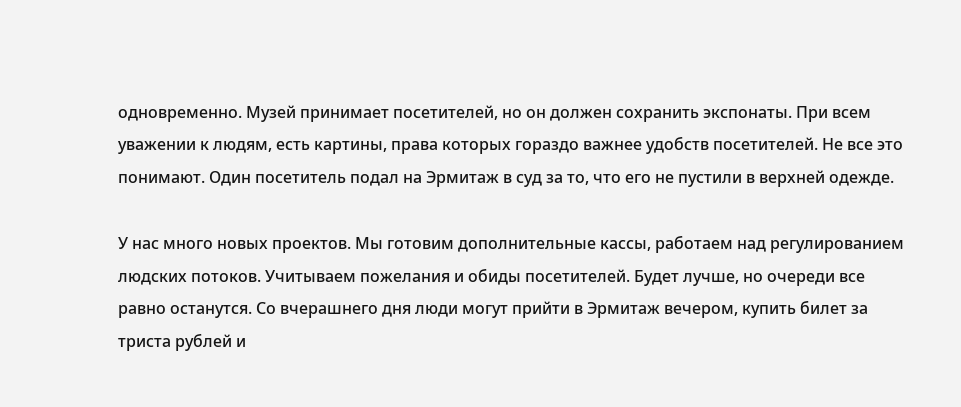одновременно. Музей принимает посетителей, но он должен сохранить экспонаты. При всем уважении к людям, есть картины, права которых гораздо важнее удобств посетителей. Не все это понимают. Один посетитель подал на Эрмитаж в суд за то, что его не пустили в верхней одежде.

У нас много новых проектов. Мы готовим дополнительные кассы, работаем над регулированием людских потоков. Учитываем пожелания и обиды посетителей. Будет лучше, но очереди все равно останутся. Со вчерашнего дня люди могут прийти в Эрмитаж вечером, купить билет за триста рублей и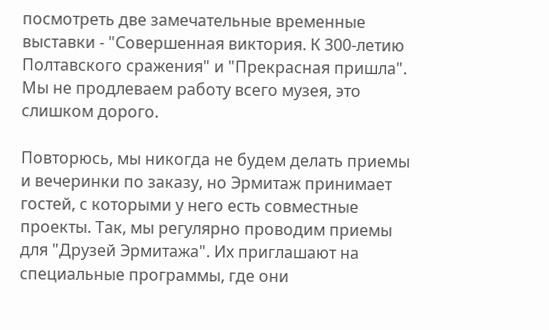посмотреть две замечательные временные выставки - "Совершенная виктория. К 300-летию Полтавского сражения" и "Прекрасная пришла". Мы не продлеваем работу всего музея, это слишком дорого.

Повторюсь, мы никогда не будем делать приемы и вечеринки по заказу, но Эрмитаж принимает гостей, с которыми у него есть совместные проекты. Так, мы регулярно проводим приемы для "Друзей Эрмитажа". Их приглашают на специальные программы, где они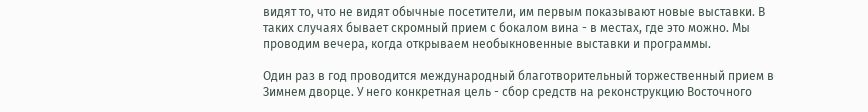видят то, что не видят обычные посетители, им первым показывают новые выставки. В таких случаях бывает скромный прием с бокалом вина - в местах, где это можно. Мы проводим вечера, когда открываем необыкновенные выставки и программы.

Один раз в год проводится международный благотворительный торжественный прием в Зимнем дворце. У него конкретная цель - сбор средств на реконструкцию Восточного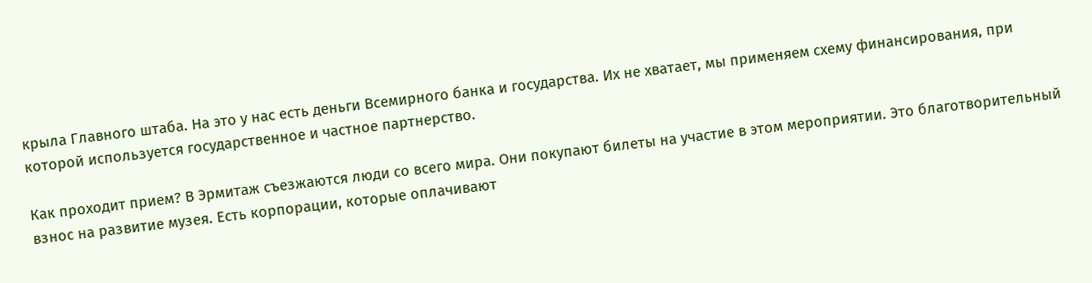крыла Главного штаба. На это у нас есть деньги Всемирного банка и государства. Их не хватает, мы применяем схему финансирования, при которой используется государственное и частное партнерство.

Как проходит прием? В Эрмитаж съезжаются люди со всего мира. Они покупают билеты на участие в этом мероприятии. Это благотворительный взнос на развитие музея. Есть корпорации, которые оплачивают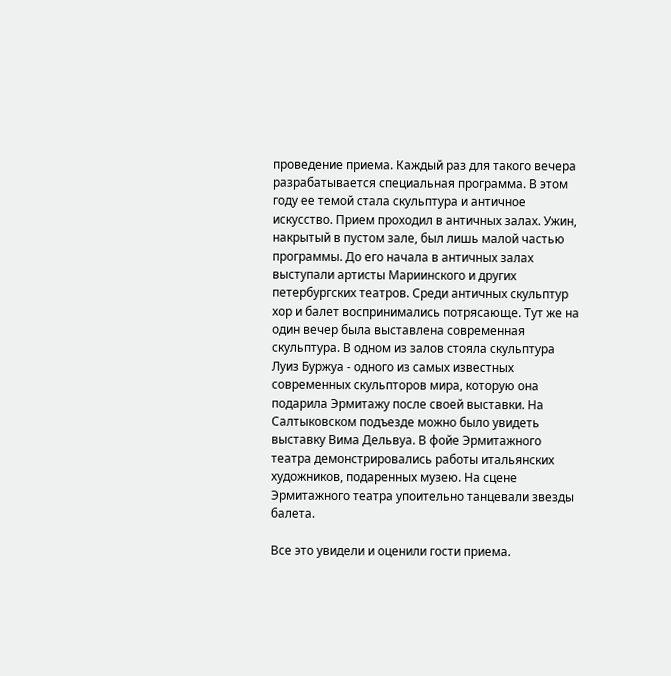проведение приема. Каждый раз для такого вечера разрабатывается специальная программа. В этом году ее темой стала скульптура и античное искусство. Прием проходил в античных залах. Ужин, накрытый в пустом зале, был лишь малой частью программы. До его начала в античных залах выступали артисты Мариинского и других петербургских театров. Среди античных скульптур хор и балет воспринимались потрясающе. Тут же на один вечер была выставлена современная скульптура. В одном из залов стояла скульптура Луиз Буржуа - одного из самых известных современных скульпторов мира, которую она подарила Эрмитажу после своей выставки. На Салтыковском подъезде можно было увидеть выставку Вима Дельвуа. В фойе Эрмитажного театра демонстрировались работы итальянских художников, подаренных музею. На сцене Эрмитажного театра упоительно танцевали звезды балета.

Все это увидели и оценили гости приема.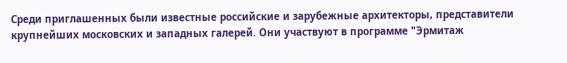Среди приглашенных были известные российские и зарубежные архитекторы, представители крупнейших московских и западных галерей. Они участвуют в программе "Эрмитаж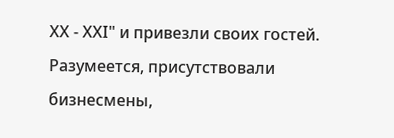ХХ - ХХI" и привезли своих гостей. Разумеется, присутствовали бизнесмены,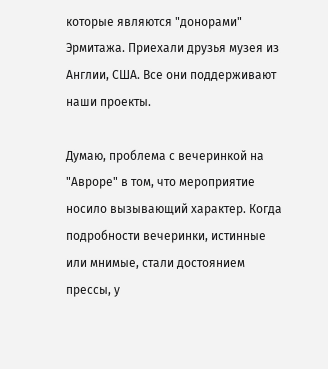которые являются "донорами" Эрмитажа. Приехали друзья музея из Англии, США. Все они поддерживают наши проекты.

Думаю, проблема с вечеринкой на "Авроре" в том, что мероприятие носило вызывающий характер. Когда подробности вечеринки, истинные или мнимые, стали достоянием прессы, у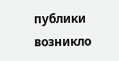публики возникло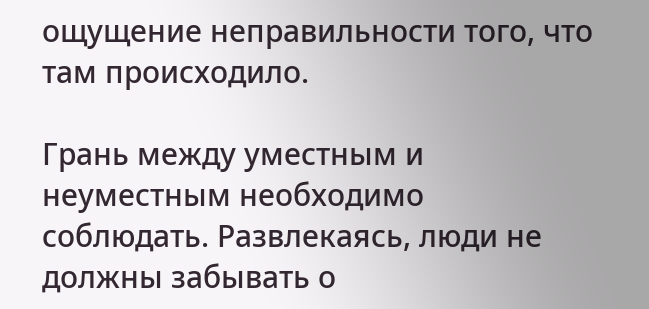ощущение неправильности того, что там происходило.

Грань между уместным и неуместным необходимо соблюдать. Развлекаясь, люди не должны забывать о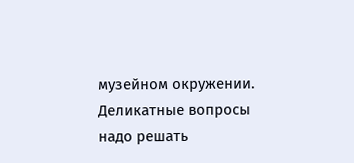музейном окружении. Деликатные вопросы надо решать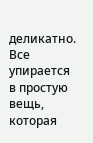деликатно. Все упирается в простую вещь, которая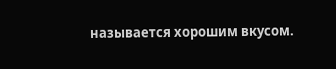называется хорошим вкусом.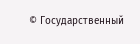© Государственный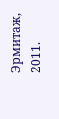Эрмитаж, 2011.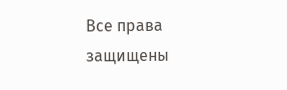Все права защищены